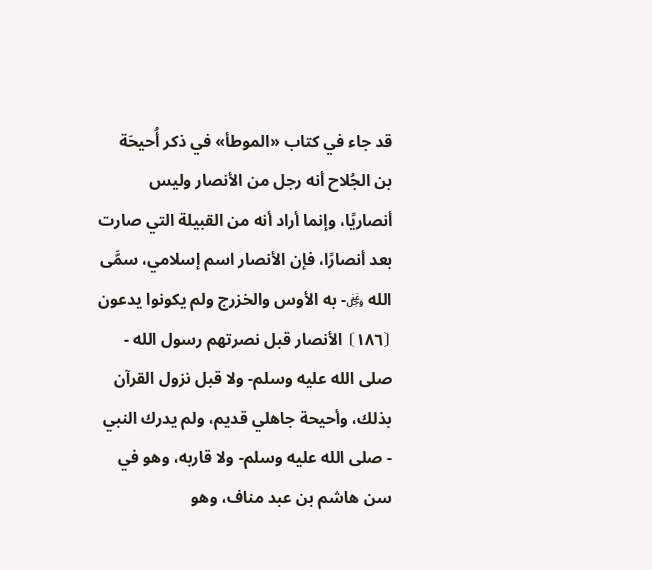قد جاء في كتاب «الموطأ» في ذكر أُحيحَة بن الجُلاح أنه رجل من الأنصار وليس أنصاريًا، وإنما أراد أنه من القبيلة التي صارت بعد أنصارًا، فإن الأنصار اسم إسلامي، سمَّى الله ﷿- به الأوس والخزرج ولم يكونوا يدعون ⦗١٨٦⦘ الأنصار قبل نصرتهم رسول الله - صلى الله عليه وسلم- ولا قبل نزول القرآن بذلك، وأحيحة جاهلي قديم، ولم يدرك النبي - صلى الله عليه وسلم- ولا قاربه، وهو في سن هاشم بن عبد مناف، وهو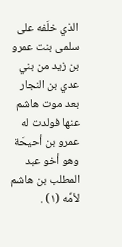الذي خلَفه على سلمى بنت عمرو بن زيد من بني عدي بن النجار بعد موت هاشم عنها فولدت له عمرو بن أحيحَة وهو أخو عبد المطلب بن هاشم لأمِّه (١) .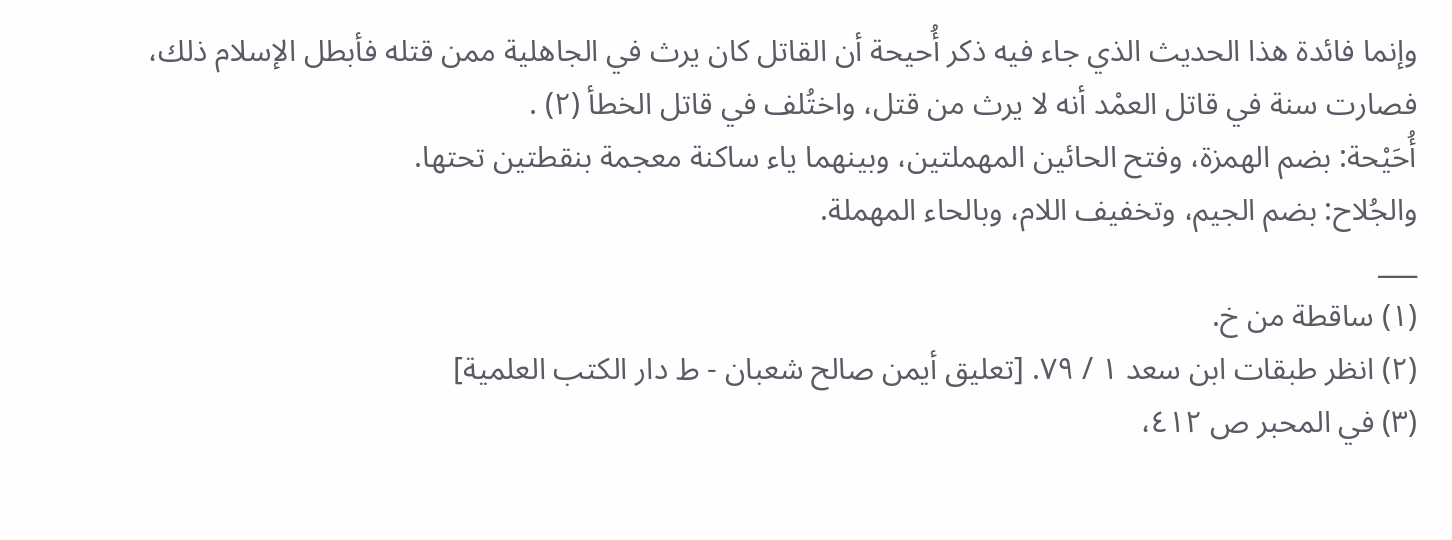وإنما فائدة هذا الحديث الذي جاء فيه ذكر أُحيحة أن القاتل كان يرث في الجاهلية ممن قتله فأبطل الإسلام ذلك، فصارت سنة في قاتل العمْد أنه لا يرث من قتل، واختُلف في قاتل الخطأ (٢) .
أُحَيْحة: بضم الهمزة، وفتح الحائين المهملتين، وبينهما ياء ساكنة معجمة بنقطتين تحتها.
والجُلاح: بضم الجيم، وتخفيف اللام، وبالحاء المهملة.
___
(١) ساقطة من خ.
(٢) انظر طبقات ابن سعد ١ / ٧٩. [تعليق أيمن صالح شعبان - ط دار الكتب العلمية]
(٣) في المحبر ص ٤١٢،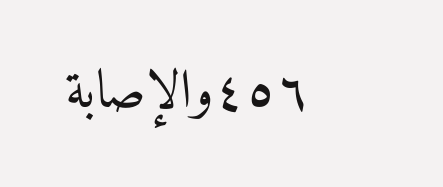٤٥٦والإصابة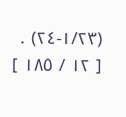(١/٢٣-٢٤) .
[ ١٢ / ١٨٥ ]